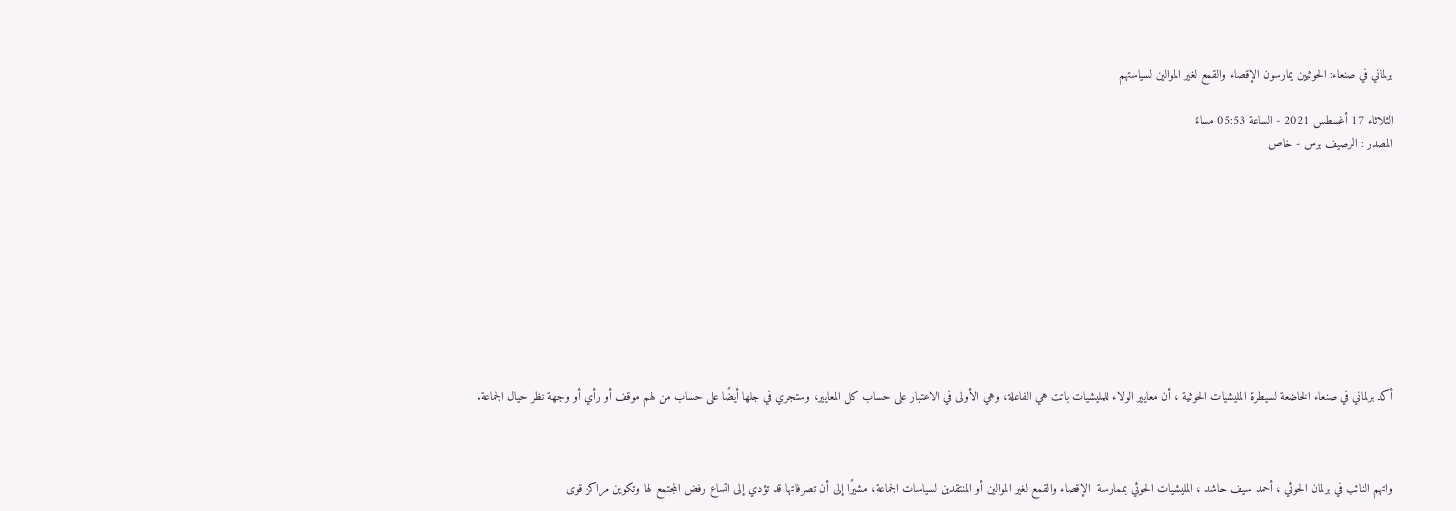برلماني في صنعاء: الحوثيين يمارسون الإقصاء والقمع لغير الموالين لسياستهم

الثلاثاء 17 أغسطس 2021 - الساعة 05:53 مساءً
المصدر : الرصيف برس - خاص










أكد برلماني في صنعاء الخاضعة لسيطرة المليشيات الحوثية ، أن معايير الولاء للمليشيات باتت هي الفاعلة، وهي الأولى في الاعتبار على حساب كل المعايير، وستجري في جلها أيضًا على حساب من لهم موقف أو رأي أو وجهة نظر حيال الجماعة.



واتهم النائب في برلمان الحوثي ، أحمد سيف حاشد ، المليشيات الحوثي بممارسة  الإقصاء والقمع لغير الموالين أو المنتقدين لسياسات الجماعة، مشيرًا إلى أن تصرفاتها قد تؤدي إلى اتساع رفض المجتمع لها وتكوين مراكز قوى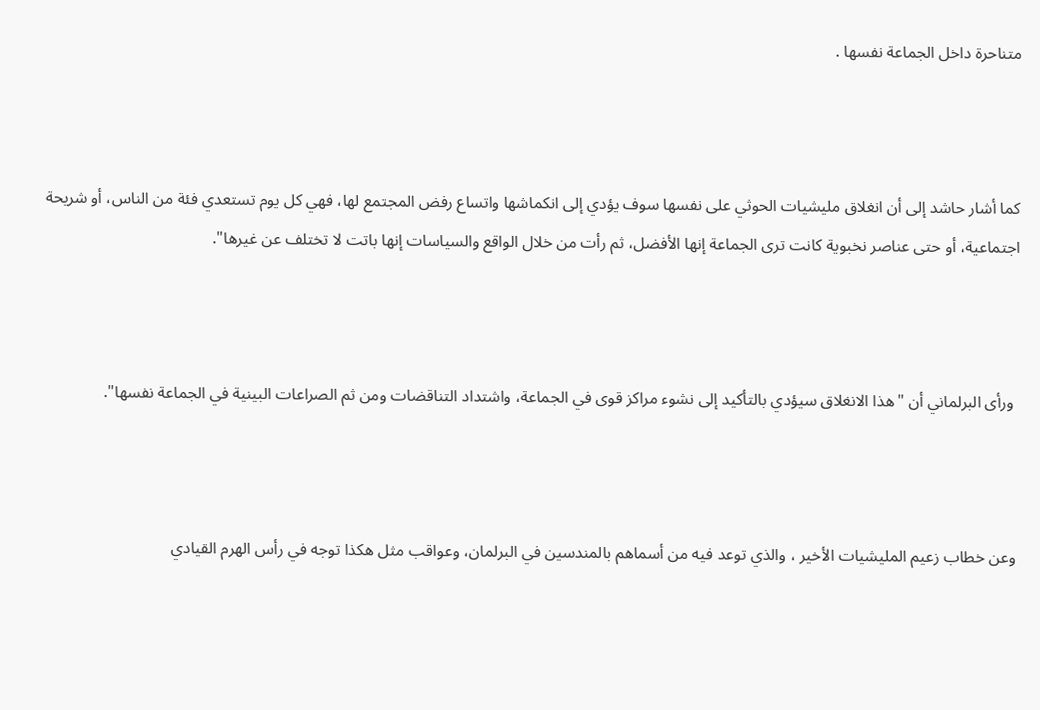متناحرة داخل الجماعة نفسها .



كما أشار حاشد إلى أن انغلاق مليشيات الحوثي على نفسها سوف يؤدي إلى انكماشها واتساع رفض المجتمع لها، فهي كل يوم تستعدي فئة من الناس، أو شريحة اجتماعية، أو حتى عناصر نخبوية كانت ترى الجماعة إنها الأفضل، ثم رأت من خلال الواقع والسياسات إنها باتت لا تختلف عن غيرها".



 ورأى البرلماني أن "هذا الانغلاق سيؤدي بالتأكيد إلى نشوء مراكز قوى في الجماعة، واشتداد التناقضات ومن ثم الصراعات البينية في الجماعة نفسها".



وعن خطاب زعيم المليشيات الأخير ، والذي توعد فيه من أسماهم بالمندسين في البرلمان، وعواقب مثل هكذا توجه في رأس الهرم القيادي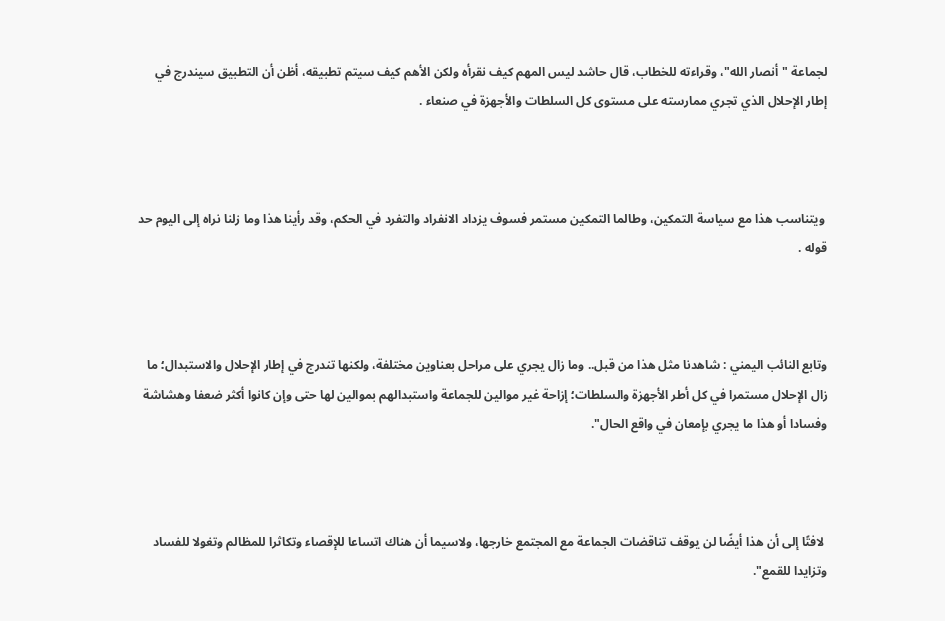لجماعة "أنصار الله"، وقراءته للخطاب، قال حاشد ليس المهم كيف نقرأه ولكن الأهم كيف سيتم تطبيقه، أظن أن التطبيق سيندرج في إطار الإحلال الذي تجري ممارسته على مستوى كل السلطات والأجهزة في صنعاء .



 ويتناسب هذا مع سياسة التمكين، وطالما التمكين مستمر فسوف يزداد الانفراد والتفرد في الحكم، وقد رأينا هذا وما زلنا نراه إلى اليوم حد قوله .



وتابع النائب اليمني : شاهدنا مثل هذا من قبل.. وما زال يجري على مراحل بعناوين مختلفة، ولكنها تندرج في إطار الإحلال والاستبدال؛ ما زال الإحلال مستمرا في كل أطر الأجهزة والسلطات؛ إزاحة غير موالين للجماعة واستبدالهم بموالين لها حتى وإن كانوا أكثر ضعفا وهشاشة وفسادا أو هذا ما يجري بإمعان في واقع الحال".



 لافتًا إلى أن هذا أيضًا لن يوقف تناقضات الجماعة مع المجتمع خارجها، ولاسيما أن هناك اتساعا للإقصاء وتكاثرا للمظالم وتغولا للفساد وتزايدا للقمع".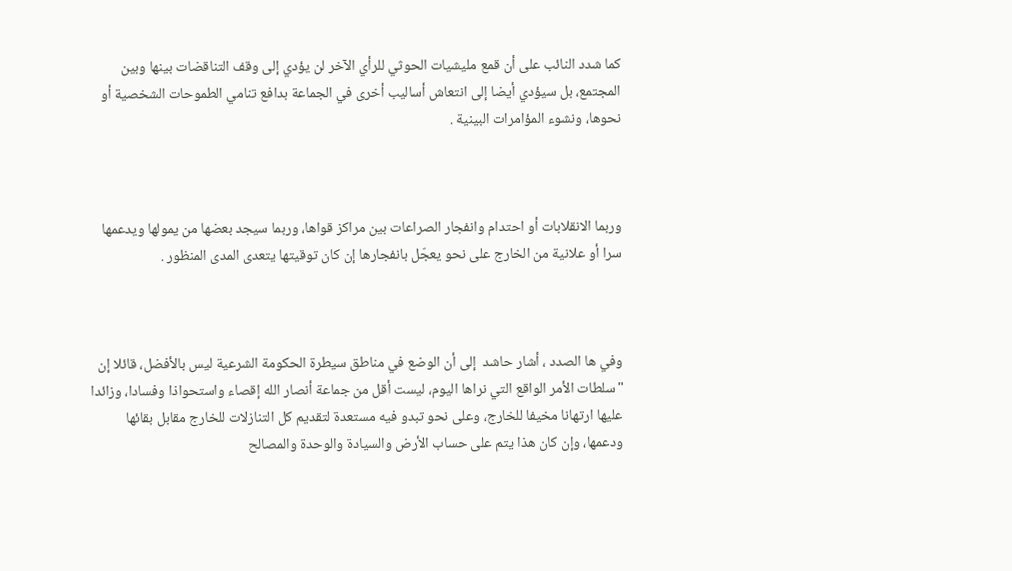كما شدد النائب على أن قمع مليشيات الحوثي للرأي الآخر لن يؤدي إلى وقف التناقضات بينها وبين المجتمع، بل سيؤدي أيضا إلى انتعاش أساليب أخرى في الجماعة بدافع تنامي الطموحات الشخصية أو نحوها، ونشوء المؤامرات البينية .



وربما الانقلابات أو احتدام وانفجار الصراعات بين مراكز قواها، وربما سيجد بعضها من يمولها ويدعمها سرا أو علانية من الخارج على نحو يعجّل بانفجارها إن كان توقيتها يتعدى المدى المنظور .



وفي ها الصدد ، أشار حاشد  إلى أن الوضع في مناطق سيطرة الحكومة الشرعية ليس بالأفضل، قائلا إن "سلطات الأمر الواقع التي نراها اليوم، ليست أقل من جماعة أنصار الله إقصاء واستحواذا وفسادا، وزائدا عليها ارتهانا مخيفا للخارج، وعلى نحو تبدو فيه مستعدة لتقديم كل التنازلات للخارج مقابل بقائها ودعمها، وإن كان هذا يتم على حساب الأرض والسيادة والوحدة والمصالح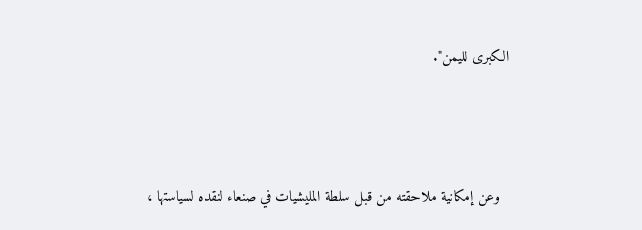الكبرى لليمن".



  وعن إمكانية ملاحقته من قبل سلطة المليشيات في صنعاء لنقده لسياستها ،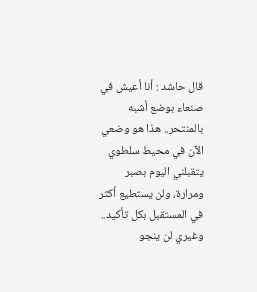قال حاشد : أنا أعيش في صنعاء بوضع أشبه بالمنتحر.. هذا هو وضعي الآن في محيط سلطوي يتقبلني اليوم بصبر ومرارة، ولن يستطيع أكثر في المستقبل بكل تأكيد.. وغيري لن ينجو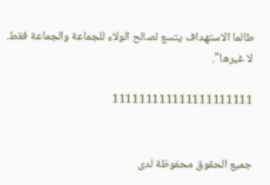طالما الاستهداف يتسع لصالح الولاء للجماعة والجماعة فقط. لا غيرها".

111111111111111111111


جميع الحقوق محفوظة لدى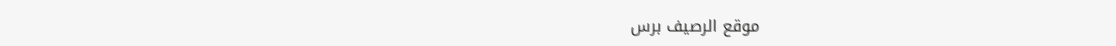موقع الرصيف برس